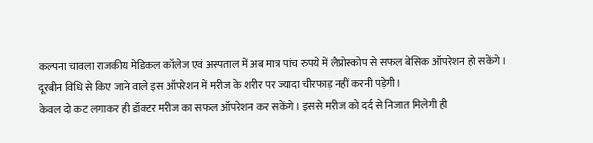कल्पना चावला राजकीय मेडिकल कॉलेज एवं अस्पताल में अब मात्र पांच रुपये में लैप्रोस्कोप से सफल बेसिक ऑपरेशन हो सकेंगे।
दूरबीन विधि से किए जाने वाले इस ऑपरेशन में मरीज के शरीर पर ज्यादा चीरफाड़ नहीं करनी पड़ेगी।
केवल दो कट लगाकर ही डॉक्टर मरीज का सफल ऑपरेशन कर सकेंगे। इससे मरीज को दर्द से निजात मिलेगी ही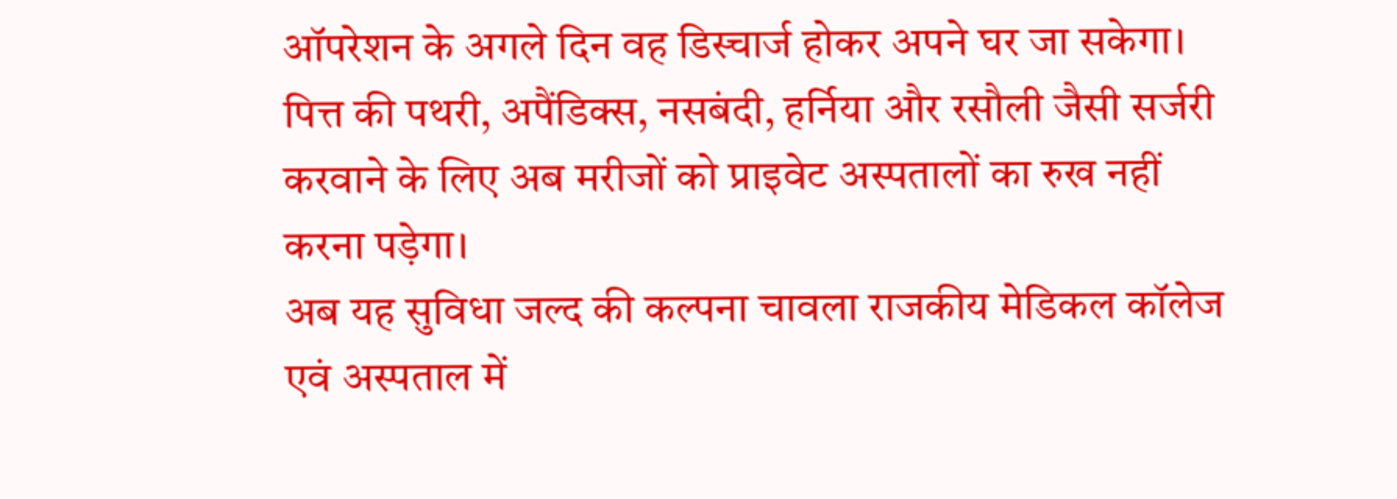ऑपरेशन के अगले दिन वह डिस्चार्ज होकर अपने घर जा सकेगा।
पित्त की पथरी, अपैंडिक्स, नसबंदी, हर्निया और रसौली जैसी सर्जरी करवाने के लिए अब मरीजों को प्राइवेट अस्पतालों का रुख नहीं करना पड़ेगा।
अब यह सुविधा जल्द की कल्पना चावला राजकीय मेडिकल कॉलेज एवं अस्पताल में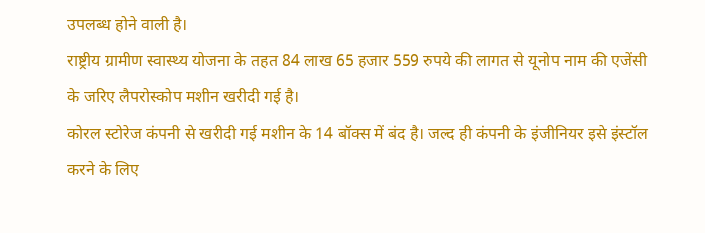उपलब्ध होने वाली है।
राष्ट्रीय ग्रामीण स्वास्थ्य योजना के तहत 84 लाख 65 हजार 559 रुपये की लागत से यूनोप नाम की एजेंसी के जरिए लैपरोस्कोप मशीन खरीदी गई है।
कोरल स्टोरेज कंपनी से खरीदी गई मशीन के 14 बॉक्स में बंद है। जल्द ही कंपनी के इंजीनियर इसे इंस्टॉल करने के लिए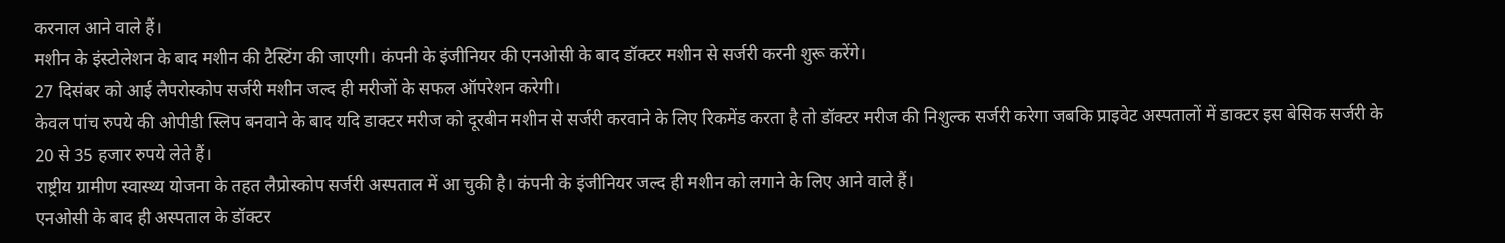करनाल आने वाले हैं।
मशीन के इंस्टोलेशन के बाद मशीन की टैस्टिंग की जाएगी। कंपनी के इंजीनियर की एनओसी के बाद डॉक्टर मशीन से सर्जरी करनी शुरू करेंगे।
27 दिसंबर को आई लैपरोस्कोप सर्जरी मशीन जल्द ही मरीजों के सफल ऑपरेशन करेगी।
केवल पांच रुपये की ओपीडी स्लिप बनवाने के बाद यदि डाक्टर मरीज को दूरबीन मशीन से सर्जरी करवाने के लिए रिकमेंड करता है तो डॉक्टर मरीज की निशुल्क सर्जरी करेगा जबकि प्राइवेट अस्पतालों में डाक्टर इस बेसिक सर्जरी के 20 से 35 हजार रुपये लेते हैं।
राष्ट्रीय ग्रामीण स्वास्थ्य योजना के तहत लैप्रोस्कोप सर्जरी अस्पताल में आ चुकी है। कंपनी के इंजीनियर जल्द ही मशीन को लगाने के लिए आने वाले हैं।
एनओसी के बाद ही अस्पताल के डॉक्टर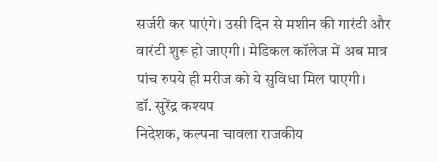सर्जरी कर पाएंगे। उसी दिन से मशीन की गारंटी और वारंटी शुरू हो जाएगी। मेडिकल कॉलेज में अब मात्र पांच रुपये ही मरीज को ये सुविधा मिल पाएगी।
डॉ. सुरेंद्र कश्यप
निदेशक, कल्पना चावला राजकीय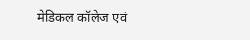मेडिकल कॉलेज एवं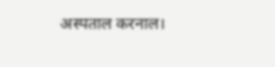अस्पताल करनाल।